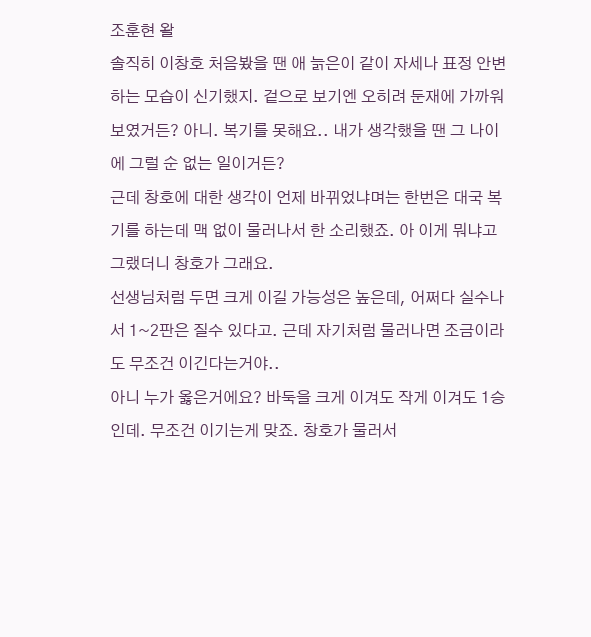조훈현 왈
솔직히 이창호 처음봤을 땐 애 늙은이 같이 자세나 표정 안변하는 모습이 신기했지. 겉으로 보기엔 오히려 둔재에 가까워보였거든? 아니. 복기를 못해요.. 내가 생각했을 땐 그 나이에 그럴 순 없는 일이거든?
근데 창호에 대한 생각이 언제 바뀌었냐며는 한번은 대국 복기를 하는데 맥 없이 물러나서 한 소리했죠. 아 이게 뭐냐고
그랬더니 창호가 그래요.
선생님처럼 두면 크게 이길 가능성은 높은데, 어쩌다 실수나서 1~2판은 질수 있다고. 근데 자기처럼 물러나면 조금이라도 무조건 이긴다는거야..
아니 누가 옳은거에요? 바둑을 크게 이겨도 작게 이겨도 1승인데. 무조건 이기는게 맞죠. 창호가 물러서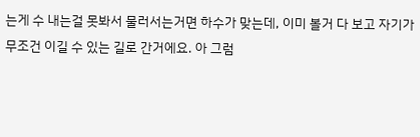는게 수 내는걸 못봐서 물러서는거면 하수가 맞는데, 이미 볼거 다 보고 자기가 무조건 이길 수 있는 길로 간거에요. 아 그럼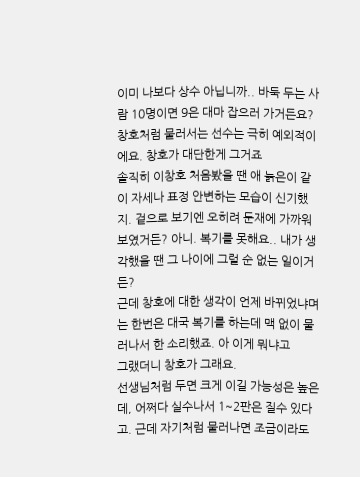이미 나보다 상수 아닙니까.. 바둑 두는 사람 10명이면 9은 대마 잡으러 가거든요? 창호처럼 물러서는 선수는 극히 예외적이에요. 창호가 대단한게 그거죠
솔직히 이창호 처음봤을 땐 애 늙은이 같이 자세나 표정 안변하는 모습이 신기했지. 겉으로 보기엔 오히려 둔재에 가까워보였거든? 아니. 복기를 못해요.. 내가 생각했을 땐 그 나이에 그럴 순 없는 일이거든?
근데 창호에 대한 생각이 언제 바뀌었냐며는 한번은 대국 복기를 하는데 맥 없이 물러나서 한 소리했죠. 아 이게 뭐냐고
그랬더니 창호가 그래요.
선생님처럼 두면 크게 이길 가능성은 높은데, 어쩌다 실수나서 1~2판은 질수 있다고. 근데 자기처럼 물러나면 조금이라도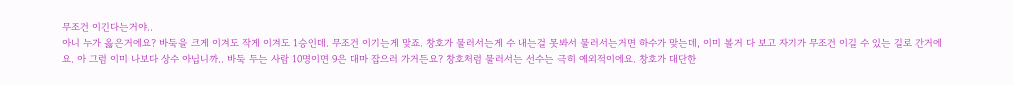무조건 이긴다는거야..
아니 누가 옳은거에요? 바둑을 크게 이겨도 작게 이겨도 1승인데. 무조건 이기는게 맞죠. 창호가 물러서는게 수 내는걸 못봐서 물러서는거면 하수가 맞는데, 이미 볼거 다 보고 자기가 무조건 이길 수 있는 길로 간거에요. 아 그럼 이미 나보다 상수 아닙니까.. 바둑 두는 사람 10명이면 9은 대마 잡으러 가거든요? 창호처럼 물러서는 선수는 극히 예외적이에요. 창호가 대단한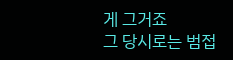게 그거죠
그 당시로는 범접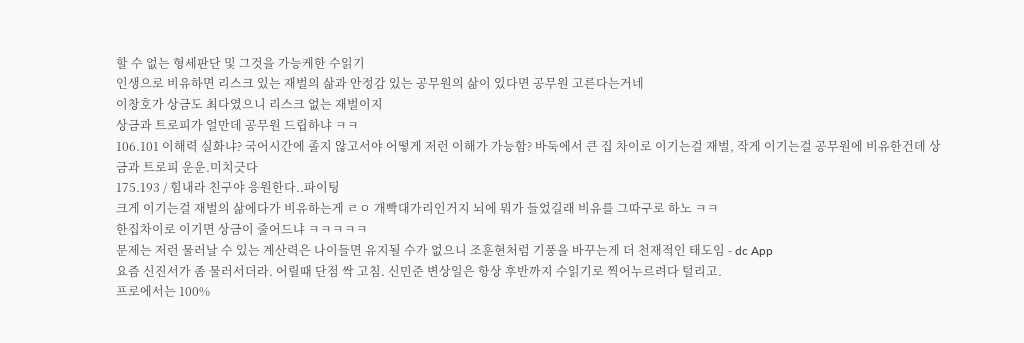할 수 없는 형세판단 및 그것을 가능케한 수읽기
인생으로 비유하면 리스크 있는 재벌의 삶과 안정감 있는 공무원의 삶이 있다면 공무원 고른다는거네
이창호가 상금도 최다였으니 리스크 없는 재벌이지
상금과 트로피가 얼만데 공무원 드립하냐 ㅋㅋ
106.101 이해력 실화냐? 국어시간에 졸지 않고서야 어떻게 저런 이해가 가능함? 바둑에서 큰 집 차이로 이기는걸 재벌, 작게 이기는걸 공무원에 비유한건데 상금과 트로피 운운.미치긋다
175.193 / 힘내라 친구야 응원한다..파이팅
크게 이기는걸 재벌의 삶에다가 비유하는게 ㄹㅇ 개빡대가리인거지 뇌에 뭐가 들었길래 비유를 그따구로 하노 ㅋㅋ
한집차이로 이기면 상금이 줄어드냐 ㅋㅋㅋㅋㅋ
문제는 저런 물러날 수 있는 계산력은 나이들면 유지될 수가 없으니 조훈현처럼 기풍을 바꾸는게 더 천재적인 태도임 - dc App
요즘 신진서가 좀 물러서더라. 어릴때 단점 싹 고침. 신민준 변상일은 항상 후반까지 수읽기로 찍어누르려다 털리고.
프로에서는 100%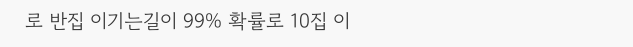로 반집 이기는길이 99% 확률로 10집 이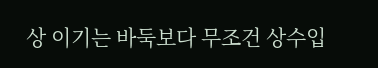상 이기는 바둑보다 무조건 상수입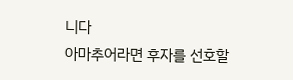니다
아마추어라면 후자를 선호할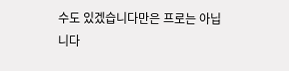수도 있겠습니다만은 프로는 아닙니다